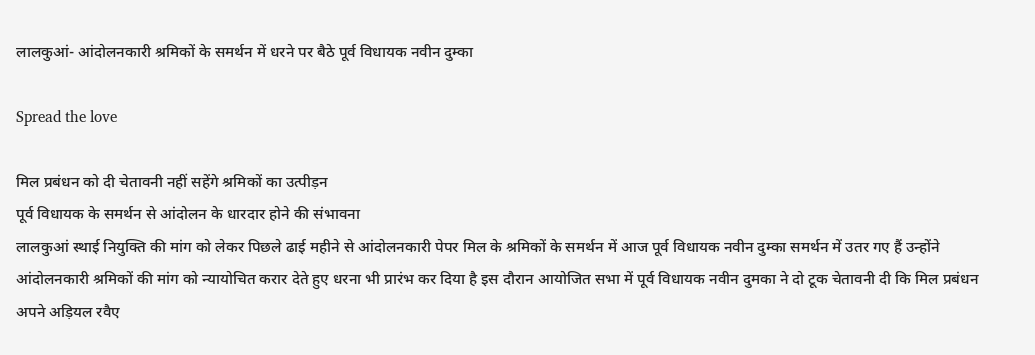लालकुआं- आंदोलनकारी श्रमिकों के समर्थन में धरने पर बैठे पूर्व विधायक नवीन दुम्का

Spread the love

मिल प्रबंधन को दी चेतावनी नहीं सहेंगे श्रमिकों का उत्पीड़न
पूर्व विधायक के समर्थन से आंदोलन के धारदार होने की संभावना
लालकुआं स्थाई नियुक्ति की मांग को लेकर पिछले ढाई महीने से आंदोलनकारी पेपर मिल के श्रमिकों के समर्थन में आज पूर्व विधायक नवीन दुम्का समर्थन में उतर गए हैं उन्होंने आंदोलनकारी श्रमिकों की मांग को न्यायोचित करार देते हुए धरना भी प्रारंभ कर दिया है इस दौरान आयोजित सभा में पूर्व विधायक नवीन दुमका ने दो टूक चेतावनी दी कि मिल प्रबंधन अपने अड़ियल रवैए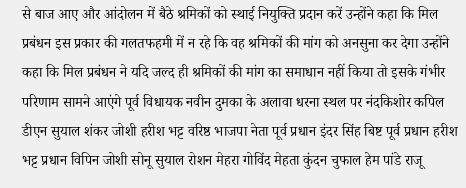से बाज आए और आंदोलन में बैठे श्रमिकों को स्थाई नियुक्ति प्रदान करें उन्होंने कहा कि मिल प्रबंधन इस प्रकार की गलतफहमी में न रहे कि वह श्रमिकों की मांग को अनसुना कर देगा उन्होंने कहा कि मिल प्रबंधन ने यदि जल्द ही श्रमिकों की मांग का समाधान नहीं किया तो इसके गंभीर परिणाम सामने आएंगे पूर्व विधायक नवीन दुमका के अलावा धरना स्थल पर नंदकिशोर कपिल डीएन सुयाल शंकर जोशी हरीश भट्ट वरिष्ठ भाजपा नेता पूर्व प्रधान इंदर सिंह बिष्ट पूर्व प्रधान हरीश भट्ट प्रधान विपिन जोशी सोनू सुयाल रोशन मेहरा गोविंद मेहता कुंदन चुफाल हेम पांडे राजू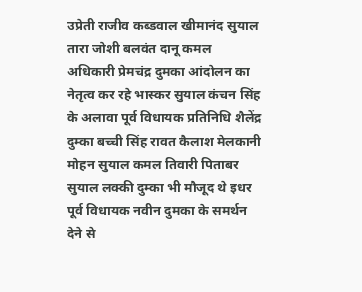उप्रेती राजीव कब्डवाल खीमानंद सुयाल तारा जोशी बलवंत दानू कमल अधिकारी प्रेमचंद्र दुमका आंदोलन का नेतृत्व कर रहे भास्कर सुयाल कंचन सिंह के अलावा पूर्व विधायक प्रतिनिधि शैलेंद्र दुम्का बच्ची सिंह रावत कैलाश मेलकानी मोहन सुयाल कमल तिवारी पिताबर सुयाल लक्की दुम्का भी मौजूद थे इधर पूर्व विधायक नवीन दुमका के समर्थन देने से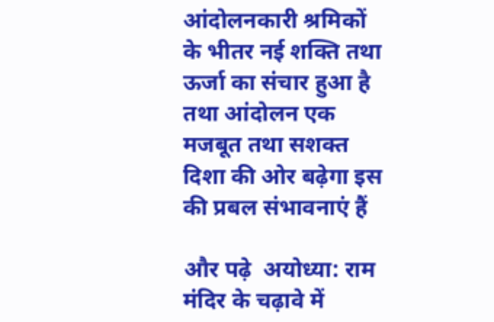आंदोलनकारी श्रमिकों के भीतर नई शक्ति तथा ऊर्जा का संचार हुआ है तथा आंदोलन एक मजबूत तथा सशक्त दिशा की ओर बढ़ेगा इस की प्रबल संभावनाएं हैं

और पढ़े  अयोध्या: राम मंदिर के चढ़ावे में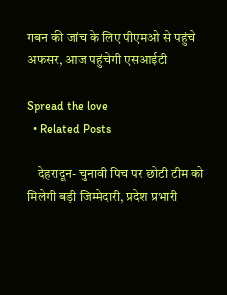गबन की जांच के लिए पीएमओ से पहुंचे अफसर, आज पहुंचेगी एसआईटी

Spread the love
  • Related Posts

    देहरादून- चुनावी पिच पर छोटी टीम को मिलेगी बड़ी जिम्मेदारी, प्रदेश प्रभारी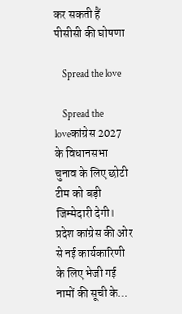कर सकती हैं पीसीसी की घोषणा

    Spread the love

    Spread the loveकांग्रेस 2027 के विधानसभा चुनाव के लिए छोटी टीम को बड़ी जिम्मेदारी देगी। प्रदेश कांग्रेस की ओर से नई कार्यकारिणी के लिए भेजी गई नामों की सूची के…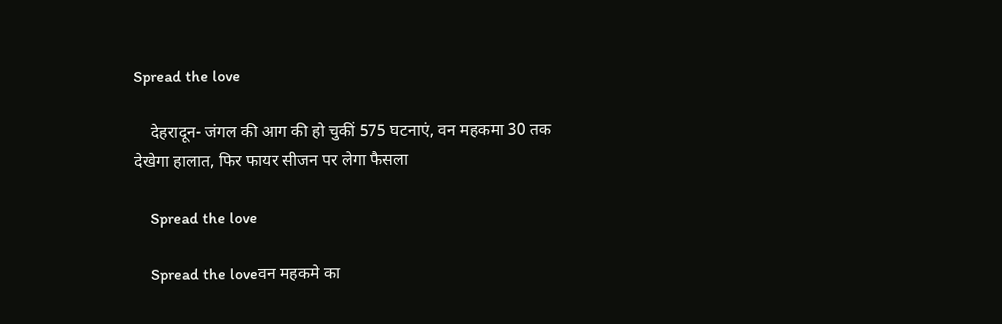Spread the love

    देहरादून- जंगल की आग की हो चुकीं 575 घटनाएं, वन महकमा 30 तक देखेगा हालात, फिर फायर सीजन पर लेगा फैसला

    Spread the love

    Spread the loveवन महकमे का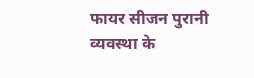फायर सीजन पुरानी व्यवस्था के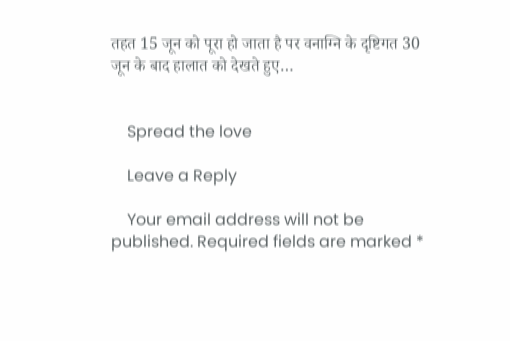तहत 15 जून को पूरा हो जाता है पर वनाग्नि के दृष्टिगत 30 जून के बाद हालात को देखते हुए…


    Spread the love

    Leave a Reply

    Your email address will not be published. Required fields are marked *